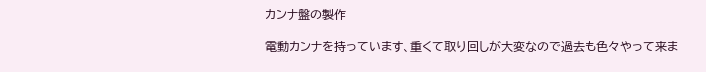カンナ盤の製作

電動カンナを持っています、重くて取り回しが大変なので過去も色々やって来ま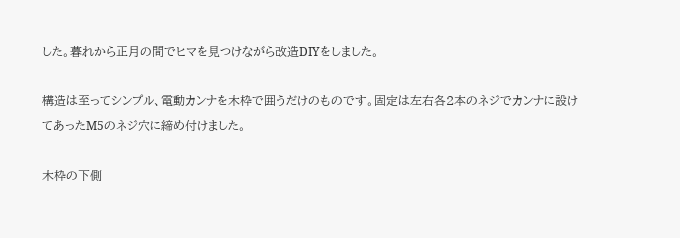した。暮れから正月の間でヒマを見つけながら改造DIYをしました。

構造は至ってシンプル、電動カンナを木枠で囲うだけのものです。固定は左右各2本のネジでカンナに設けてあったM5のネジ穴に締め付けました。

木枠の下側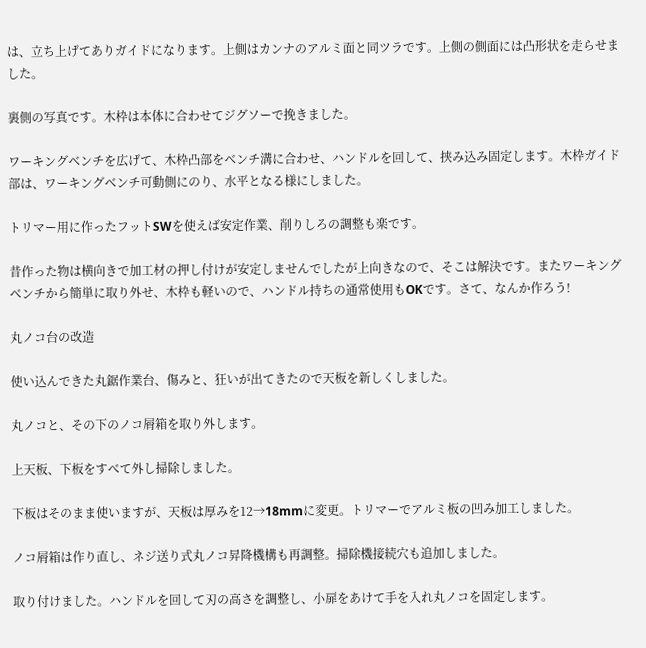は、立ち上げてありガイドになります。上側はカンナのアルミ面と同ツラです。上側の側面には凸形状を走らせました。

裏側の写真です。木枠は本体に合わせてジグソーで挽きました。

ワーキングベンチを広げて、木枠凸部をベンチ溝に合わせ、ハンドルを回して、挟み込み固定します。木枠ガイド部は、ワーキングベンチ可動側にのり、水平となる様にしました。

トリマー用に作ったフットSWを使えば安定作業、削りしろの調整も楽です。

昔作った物は横向きで加工材の押し付けが安定しませんでしたが上向きなので、そこは解決です。またワーキングベンチから簡単に取り外せ、木枠も軽いので、ハンドル持ちの通常使用もOKです。さて、なんか作ろう!

丸ノコ台の改造

使い込んできた丸鋸作業台、傷みと、狂いが出てきたので天板を新しくしました。

丸ノコと、その下のノコ屑箱を取り外します。

上天板、下板をすべて外し掃除しました。

下板はそのまま使いますが、天板は厚みを12→18mmに変更。トリマーでアルミ板の凹み加工しました。

ノコ屑箱は作り直し、ネジ送り式丸ノコ昇降機構も再調整。掃除機接続穴も追加しました。

取り付けました。ハンドルを回して刃の高さを調整し、小扉をあけて手を入れ丸ノコを固定します。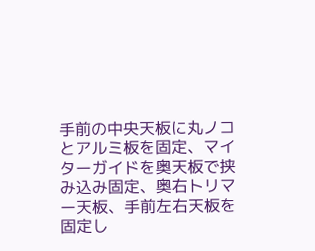手前の中央天板に丸ノコとアルミ板を固定、マイターガイドを奥天板で挟み込み固定、奥右トリマー天板、手前左右天板を固定し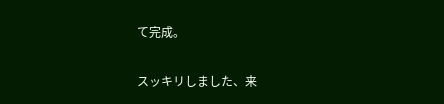て完成。

スッキリしました、来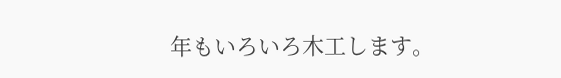年もいろいろ木工します。